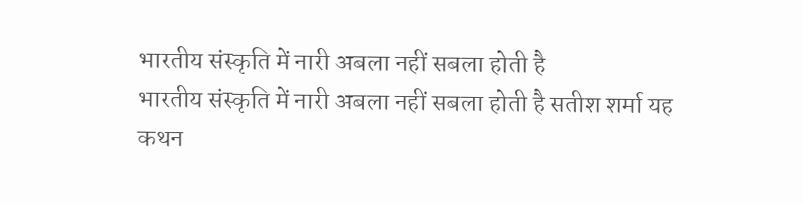भारतीय संस्कृति में नारी अबला नहीं सबला होती है
भारतीय संस्कृति में नारी अबला नहीं सबला होती है सतीश शर्मा यह कथन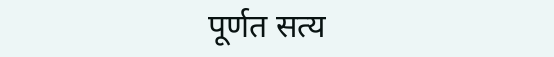पूर्णत सत्य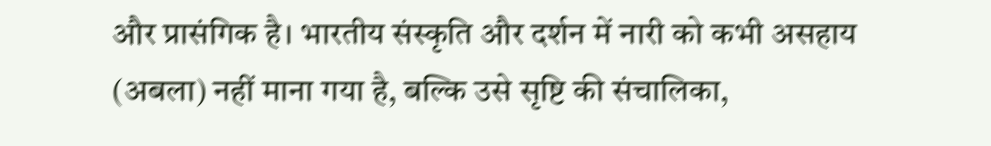और प्रासंगिक है। भारतीय संस्कृति और दर्शन में नारी को कभी असहाय (अबला) नहीं माना गया है, बल्कि उसे सृष्टि की संचालिका,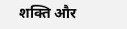शक्ति और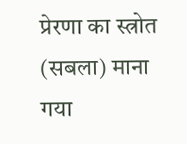प्रेरणा का स्त्रोत (सबला) माना गया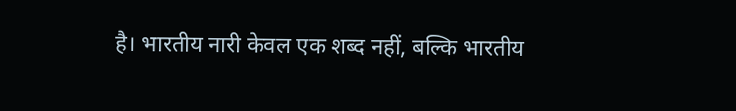है। भारतीय नारी केवल एक शब्द नहीं, बल्कि भारतीय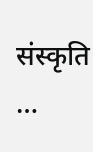संस्कृति …